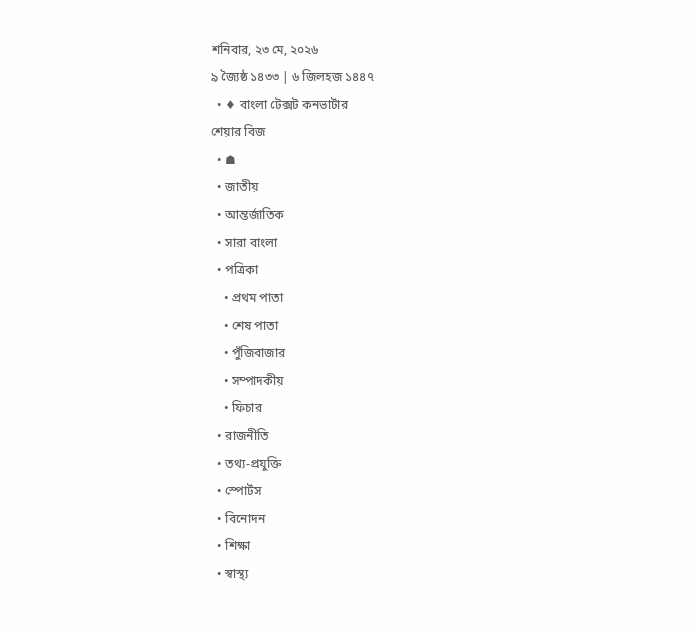শনিবার, ২৩ মে, ২০২৬
৯ জ্যৈষ্ঠ ১৪৩৩ | ৬ জিলহজ ১৪৪৭
  • ♦ বাংলা টেক্সট কনভার্টার
শেয়ার বিজ
  • ☗
  • জাতীয়
  • আন্তর্জাতিক
  • সারা বাংলা
  • পত্রিকা
    • প্রথম পাতা
    • শেষ পাতা
    • পুঁজিবাজার
    • সম্পাদকীয়
    • ফিচার
  • রাজনীতি
  • তথ্য-প্রযুক্তি
  • স্পোর্টস
  • বিনোদন
  • শিক্ষা
  • স্বাস্থ্য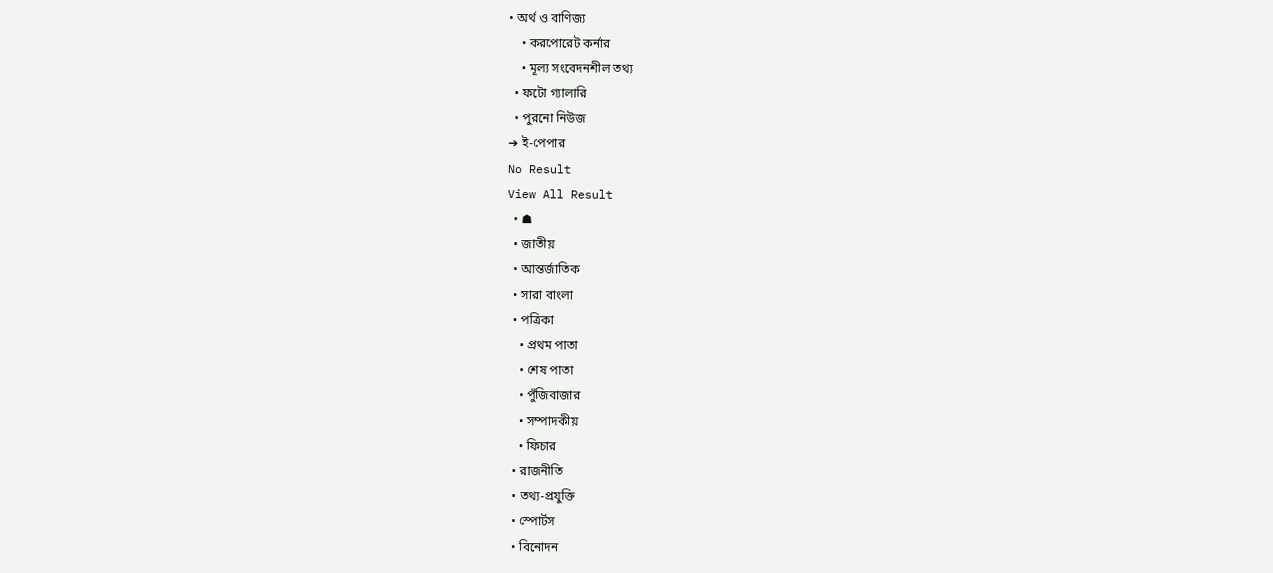• অর্থ ও বাণিজ্য
    • করপোরেট কর্নার
    • মূল্য সংবেদনশীল তথ্য
  • ফটো গ্যালারি
  • পুরনো নিউজ
➔ ই-পেপার
No Result
View All Result
  • ☗
  • জাতীয়
  • আন্তর্জাতিক
  • সারা বাংলা
  • পত্রিকা
    • প্রথম পাতা
    • শেষ পাতা
    • পুঁজিবাজার
    • সম্পাদকীয়
    • ফিচার
  • রাজনীতি
  • তথ্য-প্রযুক্তি
  • স্পোর্টস
  • বিনোদন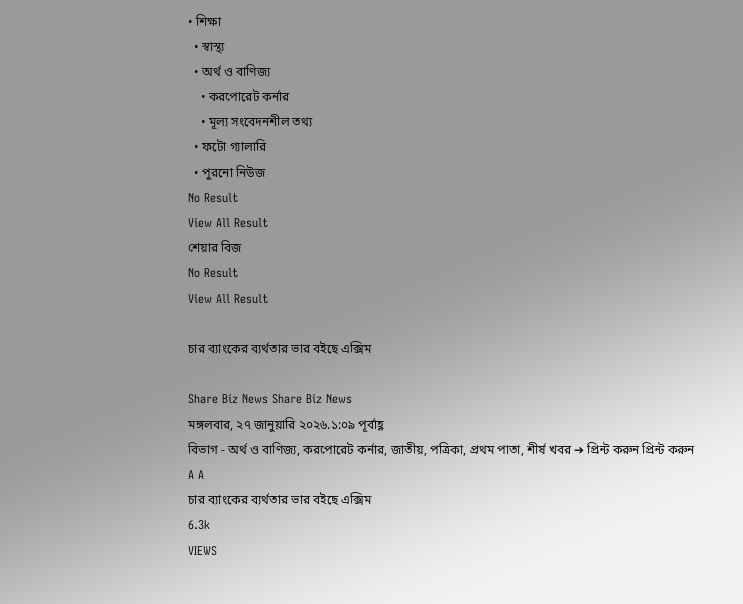• শিক্ষা
  • স্বাস্থ্য
  • অর্থ ও বাণিজ্য
    • করপোরেট কর্নার
    • মূল্য সংবেদনশীল তথ্য
  • ফটো গ্যালারি
  • পুরনো নিউজ
No Result
View All Result
শেয়ার বিজ
No Result
View All Result

চার ব্যাংকের ব্যর্থতার ভার বইছে এক্সিম

Share Biz News Share Biz News
মঙ্গলবার, ২৭ জানুয়ারি ২০২৬.১:০৯ পূর্বাহ্ণ
বিভাগ - অর্থ ও বাণিজ্য, করপোরেট কর্নার, জাতীয়, পত্রিকা, প্রথম পাতা, শীর্ষ খবর ➔ প্রিন্ট করুন প্রিন্ট করুন
A A
চার ব্যাংকের ব্যর্থতার ভার বইছে এক্সিম
6.3k
VIEWS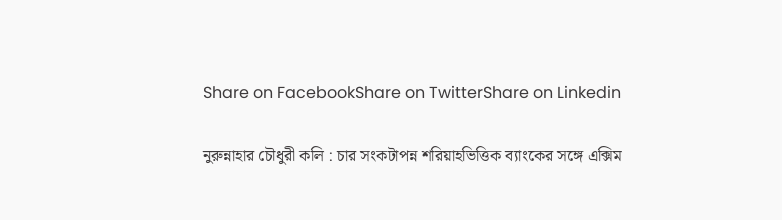Share on FacebookShare on TwitterShare on Linkedin

নুরুন্নাহার চৌধুরী কলি : চার সংকটাপন্ন শরিয়াহভিত্তিক ব্যাংকের সঙ্গে এক্সিম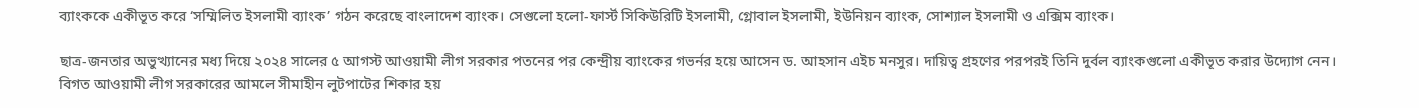ব্যাংককে একীভূত করে ‘সম্মিলিত ইসলামী ব্যাংক’ গঠন করেছে বাংলাদেশ ব্যাংক। সেগুলো হলো-ফার্স্ট সিকিউরিটি ইসলামী, গ্লোবাল ইসলামী, ইউনিয়ন ব্যাংক, সোশ্যাল ইসলামী ও এক্সিম ব্যাংক।

ছাত্র-জনতার অভুত্থ্যানের মধ্য দিয়ে ২০২৪ সালের ৫ আগস্ট আওয়ামী লীগ সরকার পতনের পর কেন্দ্রীয় ব্যাংকের গভর্নর হয়ে আসেন ড. আহসান এইচ মনসুর। দায়িত্ব গ্রহণের পরপরই তিনি দুর্বল ব্যাংকগুলো একীভূত করার উদ্যোগ নেন। বিগত আওয়ামী লীগ সরকারের আমলে সীমাহীন লুটপাটের শিকার হয়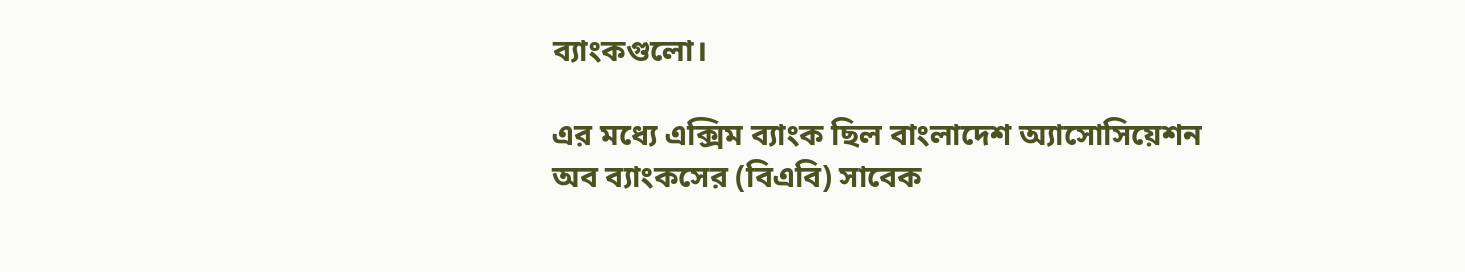ব্যাংকগুলো।

এর মধ্যে এক্সিম ব্যাংক ছিল বাংলাদেশ অ্যাসোসিয়েশন অব ব্যাংকসের (বিএবি) সাবেক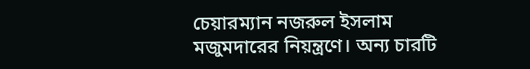চেয়ারম্যান নজরুল ইসলাম মজুমদারের নিয়ন্ত্রণে। অন্য চারটি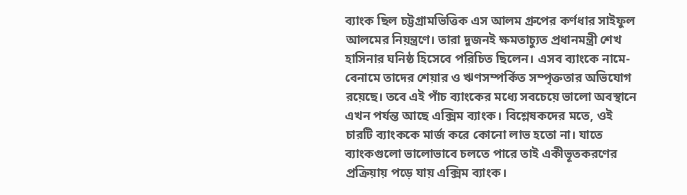ব্যাংক ছিল চট্টগ্রামভিত্তিক এস আলম গ্রুপের কর্ণধার সাইফুল আলমের নিয়ন্ত্রণে। তারা দুজনই ক্ষমতাচ্যুত প্রধানমন্ত্রী শেখ হাসিনার ঘনিষ্ঠ হিসেবে পরিচিত ছিলেন। এসব ব্যাংকে নামে-বেনামে তাদের শেয়ার ও ঋণসম্পর্কিত সম্পৃক্ততার অভিযোগ রয়েছে। তবে এই পাঁচ ব্যাংকের মধ্যে সবচেয়ে ভালো অবস্থানে এখন পর্যন্ত আছে এক্সিম ব্যাংক। বিশ্লেষকদের মতে, ওই চারটি ব্যাংককে মার্জ করে কোনো লাভ হতো না। যাতে ব্যাংকগুলো ভালোভাবে চলতে পারে তাই একীভূতকরণের প্রক্রিয়ায় পড়ে যায় এক্সিম ব্যাংক।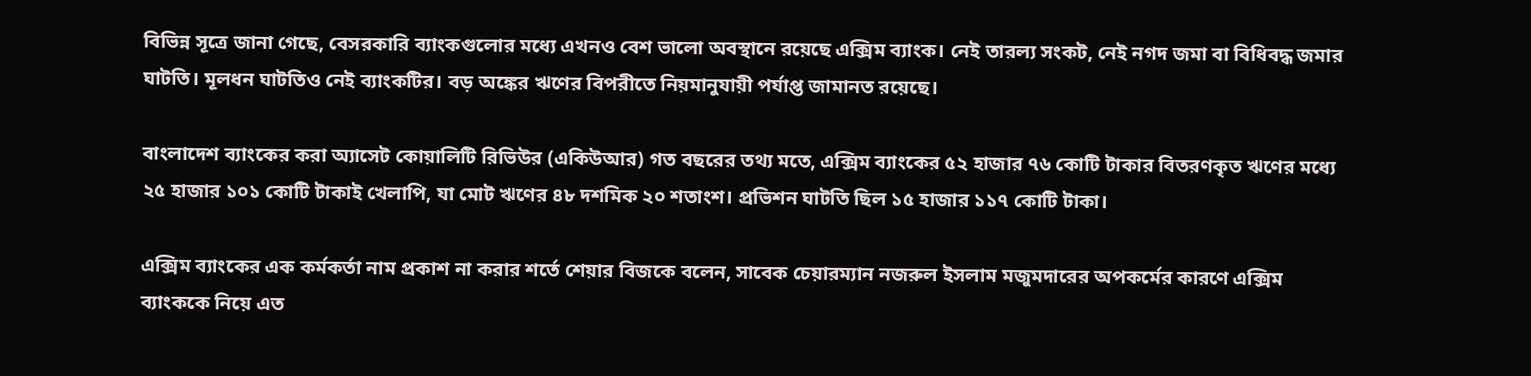বিভিন্ন সূত্রে জানা গেছে, বেসরকারি ব্যাংকগুলোর মধ্যে এখনও বেশ ভালো অবস্থানে রয়েছে এক্সিম ব্যাংক। নেই তারল্য সংকট, নেই নগদ জমা বা বিধিবদ্ধ জমার ঘাটতি। মূলধন ঘাটতিও নেই ব্যাংকটির। বড় অঙ্কের ঋণের বিপরীতে নিয়মানুযায়ী পর্যাপ্ত জামানত রয়েছে।

বাংলাদেশ ব্যাংকের করা অ্যাসেট কোয়ালিটি রিভিউর (একিউআর) গত বছরের তথ্য মতে, এক্সিম ব্যাংকের ৫২ হাজার ৭৬ কোটি টাকার বিতরণকৃত ঋণের মধ্যে ২৫ হাজার ১০১ কোটি টাকাই খেলাপি, যা মোট ঋণের ৪৮ দশমিক ২০ শতাংশ। প্রভিশন ঘাটতি ছিল ১৫ হাজার ১১৭ কোটি টাকা।

এক্সিম ব্যাংকের এক কর্মকর্তা নাম প্রকাশ না করার শর্তে শেয়ার বিজকে বলেন, সাবেক চেয়ারম্যান নজরুল ইসলাম মজুমদারের অপকর্মের কারণে এক্সিম ব্যাংককে নিয়ে এত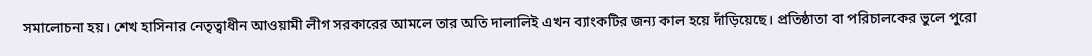সমালোচনা হয়। শেখ হাসিনার নেতৃত্বাধীন আওয়ামী লীগ সরকারের আমলে তার অতি দালালিই এখন ব্যাংকটির জন্য কাল হয়ে দাঁড়িয়েছে। প্রতিষ্ঠাতা বা পরিচালকের ভুলে পুরো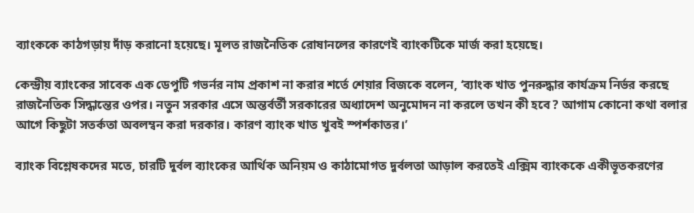ব্যাংককে কাঠগড়ায় দাঁড় করানো হয়েছে। মূলত রাজনৈতিক রোষানলের কারণেই ব্যাংকটিকে মার্জ করা হয়েছে।

কেন্দ্রীয় ব্যাংকের সাবেক এক ডেপুটি গভর্নর নাম প্রকাশ না করার শর্তে শেয়ার বিজকে বলেন, ‘ব্যাংক খাত পুনরুদ্ধার কার্যক্রম নির্ভর করছে রাজনৈতিক সিদ্ধান্তের ওপর। নতুন সরকার এসে অন্তর্বর্তী সরকারের অধ্যাদেশ অনুমোদন না করলে তখন কী হবে? আগাম কোনো কথা বলার আগে কিছুটা সতর্কতা অবলম্বন করা দরকার। কারণ ব্যাংক খাত খুবই স্পর্শকাতর।’

ব্যাংক বিশ্লেষকদের মতে, চারটি দুর্বল ব্যাংকের আর্থিক অনিয়ম ও কাঠামোগত দুর্বলতা আড়াল করতেই এক্সিম ব্যাংককে একীভূতকরণের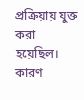প্রক্রিয়ায় যুক্ত করা হয়েছিল। কারণ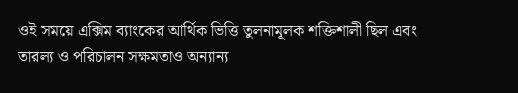ওই সময়ে এক্সিম ব্যাংকের আর্থিক ভিত্তি তুলনামূলক শক্তিশালী ছিল এবং তারল্য ও পরিচালন সক্ষমতাও অন্যান্য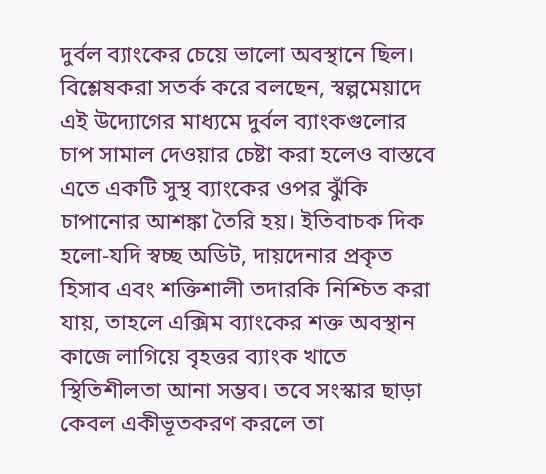দুর্বল ব্যাংকের চেয়ে ভালো অবস্থানে ছিল। বিশ্লেষকরা সতর্ক করে বলছেন, স্বল্পমেয়াদে এই উদ্যোগের মাধ্যমে দুর্বল ব্যাংকগুলোর চাপ সামাল দেওয়ার চেষ্টা করা হলেও বাস্তবে এতে একটি সুস্থ ব্যাংকের ওপর ঝুঁকি চাপানোর আশঙ্কা তৈরি হয়। ইতিবাচক দিক হলো-যদি স্বচ্ছ অডিট, দায়দেনার প্রকৃত হিসাব এবং শক্তিশালী তদারকি নিশ্চিত করা যায়, তাহলে এক্সিম ব্যাংকের শক্ত অবস্থান কাজে লাগিয়ে বৃহত্তর ব্যাংক খাতে স্থিতিশীলতা আনা সম্ভব। তবে সংস্কার ছাড়া কেবল একীভূতকরণ করলে তা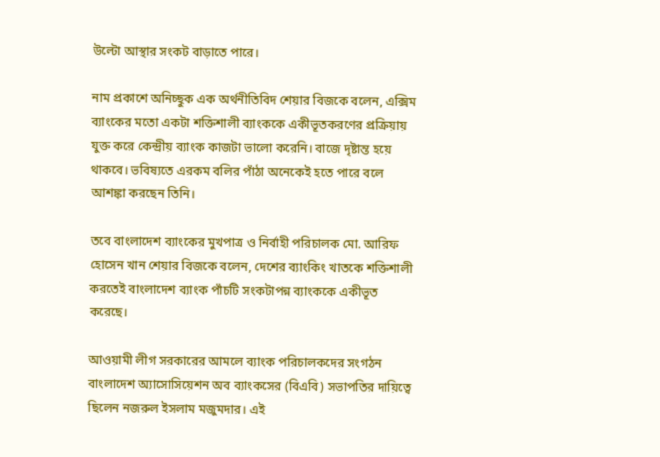উল্টো আস্থার সংকট বাড়াতে পারে।

নাম প্রকাশে অনিচ্ছুক এক অর্থনীতিবিদ শেয়ার বিজকে বলেন, এক্সিম ব্যাংকের মতো একটা শক্তিশালী ব্যাংককে একীভূতকরণের প্রক্রিয়ায় যুক্ত করে কেন্দ্রীয় ব্যাংক কাজটা ভালো করেনি। বাজে দৃষ্টান্ত হয়ে থাকবে। ভবিষ্যতে এরকম বলির পাঁঠা অনেকেই হতে পারে বলে আশঙ্কা করছেন তিনি।

তবে বাংলাদেশ ব্যাংকের মুখপাত্র ও নির্বাহী পরিচালক মো. আরিফ হোসেন খান শেয়ার বিজকে বলেন, দেশের ব্যাংকিং খাতকে শক্তিশালী করতেই বাংলাদেশ ব্যাংক পাঁচটি সংকটাপন্ন ব্যাংককে একীভূত করেছে।

আওয়ামী লীগ সরকারের আমলে ব্যাংক পরিচালকদের সংগঠন বাংলাদেশ অ্যাসোসিয়েশন অব ব্যাংকসের (বিএবি) সভাপতির দায়িত্বে ছিলেন নজরুল ইসলাম মজুমদার। এই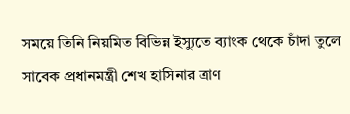সময়ে তিনি নিয়মিত বিভিন্ন ইস্যুতে ব্যাংক থেকে চাঁদা তুলে সাবেক প্রধানমন্ত্রী শেখ হাসিনার ত্রাণ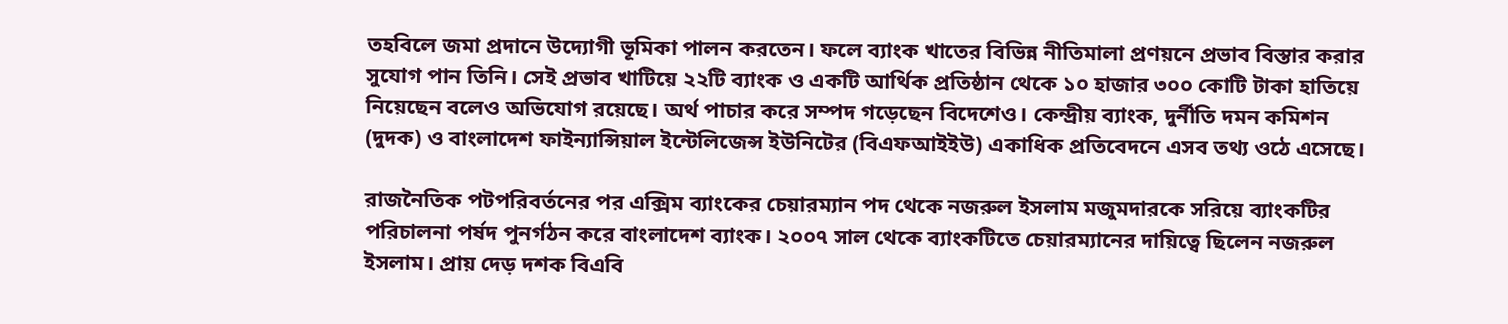তহবিলে জমা প্রদানে উদ্যোগী ভূমিকা পালন করতেন। ফলে ব্যাংক খাতের বিভিন্ন নীতিমালা প্রণয়নে প্রভাব বিস্তার করার সুযোগ পান তিনি। সেই প্রভাব খাটিয়ে ২২টি ব্যাংক ও একটি আর্থিক প্রতিষ্ঠান থেকে ১০ হাজার ৩০০ কোটি টাকা হাতিয়ে নিয়েছেন বলেও অভিযোগ রয়েছে। অর্থ পাচার করে সম্পদ গড়েছেন বিদেশেও। কেন্দ্রীয় ব্যাংক, দুর্নীতি দমন কমিশন (দুদক) ও বাংলাদেশ ফাইন্যান্সিয়াল ইন্টেলিজেন্স ইউনিটের (বিএফআইইউ) একাধিক প্রতিবেদনে এসব তথ্য ওঠে এসেছে।

রাজনৈতিক পটপরিবর্তনের পর এক্সিম ব্যাংকের চেয়ারম্যান পদ থেকে নজরুল ইসলাম মজুমদারকে সরিয়ে ব্যাংকটির পরিচালনা পর্ষদ পুনর্গঠন করে বাংলাদেশ ব্যাংক। ২০০৭ সাল থেকে ব্যাংকটিতে চেয়ারম্যানের দায়িত্বে ছিলেন নজরুল ইসলাম। প্রায় দেড় দশক বিএবি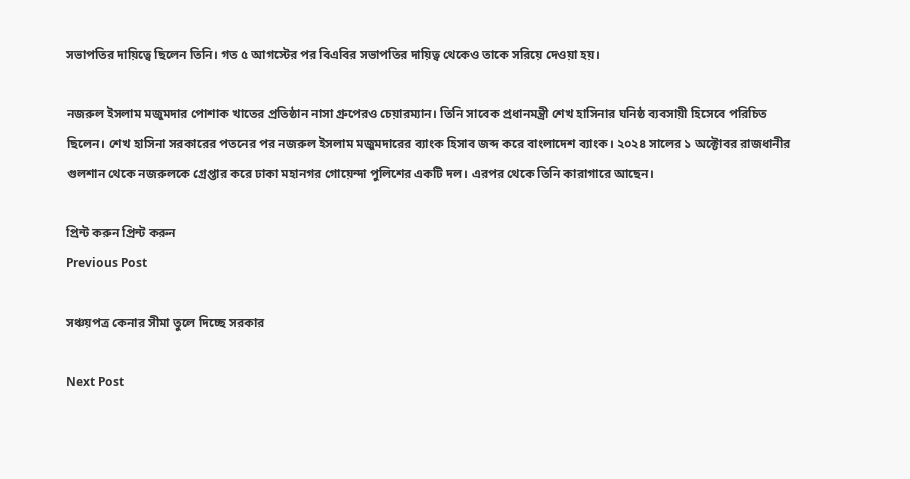সভাপতির দায়িত্বে ছিলেন তিনি। গত ৫ আগস্টের পর বিএবির সভাপতির দায়িত্ব থেকেও তাকে সরিয়ে দেওয়া হয়।

নজরুল ইসলাম মজুমদার পোশাক খাতের প্রতিষ্ঠান নাসা গ্রুপেরও চেয়ারম্যান। তিনি সাবেক প্রধানমন্ত্রী শেখ হাসিনার ঘনিষ্ঠ ব্যবসায়ী হিসেবে পরিচিত ছিলেন। শেখ হাসিনা সরকারের পতনের পর নজরুল ইসলাম মজুমদারের ব্যাংক হিসাব জব্দ করে বাংলাদেশ ব্যাংক। ২০২৪ সালের ১ অক্টোবর রাজধানীর গুলশান থেকে নজরুলকে গ্রেপ্তার করে ঢাকা মহানগর গোয়েন্দা পুলিশের একটি দল। এরপর থেকে তিনি কারাগারে আছেন।

প্রিন্ট করুন প্রিন্ট করুন
Previous Post

সঞ্চয়পত্র কেনার সীমা তুলে দিচ্ছে সরকার

Next Post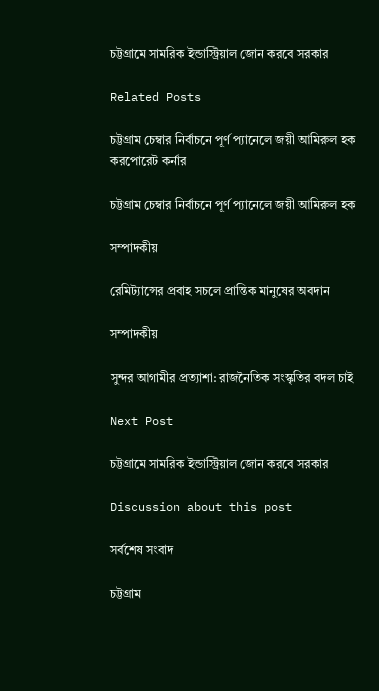চট্টগ্রামে সামরিক ইন্ডাস্ট্রিয়াল জোন করবে সরকার

Related Posts

চট্টগ্রাম চেম্বার নির্বাচনে পূর্ণ প্যানেলে জয়ী আমিরুল হক
করপোরেট কর্নার

চট্টগ্রাম চেম্বার নির্বাচনে পূর্ণ প্যানেলে জয়ী আমিরুল হক

সম্পাদকীয়

রেমিট্যান্সের প্রবাহ সচলে প্রান্তিক মানুষের অবদান

সম্পাদকীয়

সুন্দর আগামীর প্রত্যাশা: রাজনৈতিক সংস্কৃতির বদল চাই

Next Post

চট্টগ্রামে সামরিক ইন্ডাস্ট্রিয়াল জোন করবে সরকার

Discussion about this post

সর্বশেষ সংবাদ

চট্টগ্রাম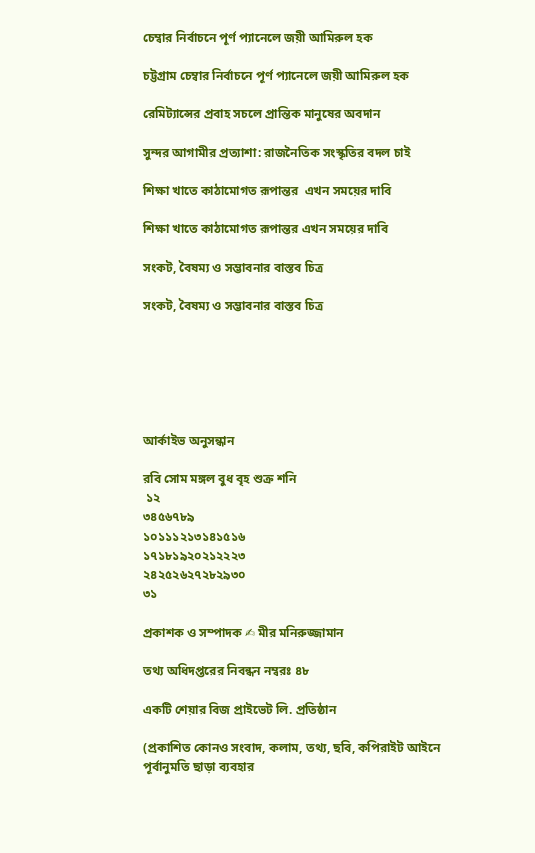চেম্বার নির্বাচনে পূর্ণ প্যানেলে জয়ী আমিরুল হক

চট্টগ্রাম চেম্বার নির্বাচনে পূর্ণ প্যানেলে জয়ী আমিরুল হক

রেমিট্যান্সের প্রবাহ সচলে প্রান্তিক মানুষের অবদান

সুন্দর আগামীর প্রত্যাশা: রাজনৈতিক সংস্কৃতির বদল চাই

শিক্ষা খাতে কাঠামোগত রূপান্তর  এখন সময়ের দাবি

শিক্ষা খাতে কাঠামোগত রূপান্তর এখন সময়ের দাবি

সংকট, বৈষম্য ও সম্ভাবনার বাস্তব চিত্র

সংকট, বৈষম্য ও সম্ভাবনার বাস্তব চিত্র






আর্কাইভ অনুসন্ধান

রবি সোম মঙ্গল বুধ বৃহ শুক্র শনি
 ১২
৩৪৫৬৭৮৯
১০১১১২১৩১৪১৫১৬
১৭১৮১৯২০২১২২২৩
২৪২৫২৬২৭২৮২৯৩০
৩১

প্রকাশক ও সম্পাদক ✍ মীর মনিরুজ্জামান

তথ‌্য অ‌ধিদপ্ত‌রের নিবন্ধন নম্বরঃ ৪৮

একটি শেয়ার বিজ প্রাইভেট লি. প্রতিষ্ঠান

(প্রকাশিত কোনও সংবাদ, কলাম, তথ্য, ছবি, কপিরাইট আইনে পূর্বানুমতি ছাড়া ব্যবহার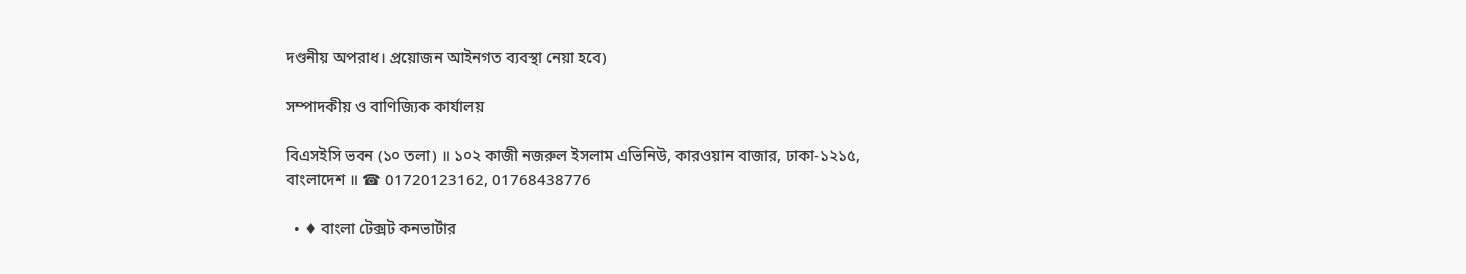দণ্ডনীয় অপরাধ। প্রয়োজন আইনগত ব্যবস্থা নেয়া হবে)

সম্পাদকীয় ও বাণিজ্যিক কার্যালয়

বিএসইসি ভবন (১০ তলা) ॥ ১০২ কাজী নজরুল ইসলাম এভিনিউ, কারওয়ান বাজার, ঢাকা-১২১৫, বাংলাদেশ ॥ ☎ 01720123162, 01768438776

  • ♦ বাংলা টেক্সট কনভার্টার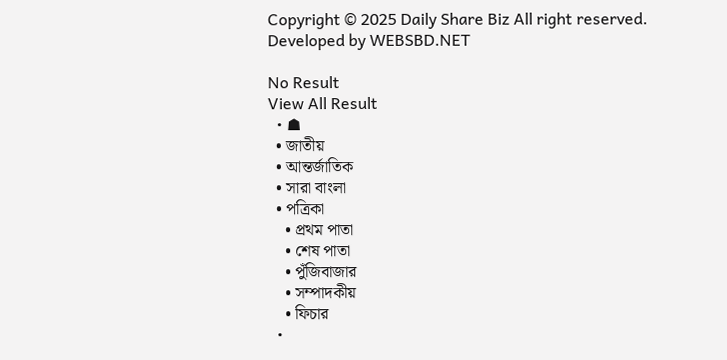Copyright © 2025 Daily Share Biz All right reserved. Developed by WEBSBD.NET

No Result
View All Result
  • ☗
  • জাতীয়
  • আন্তর্জাতিক
  • সারা বাংলা
  • পত্রিকা
    • প্রথম পাতা
    • শেষ পাতা
    • পুঁজিবাজার
    • সম্পাদকীয়
    • ফিচার
  •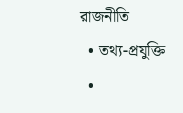রাজনীতি
  • তথ্য-প্রযুক্তি
  •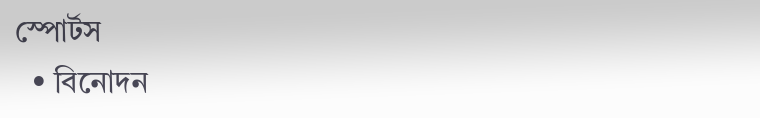স্পোর্টস
  • বিনোদন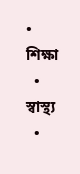• শিক্ষা
  • স্বাস্থ্য
  •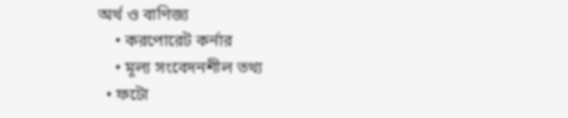অর্থ ও বাণিজ্য
    • করপোরেট কর্নার
    • মূল্য সংবেদনশীল তথ্য
  • ফটো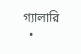গ্যালারি
  •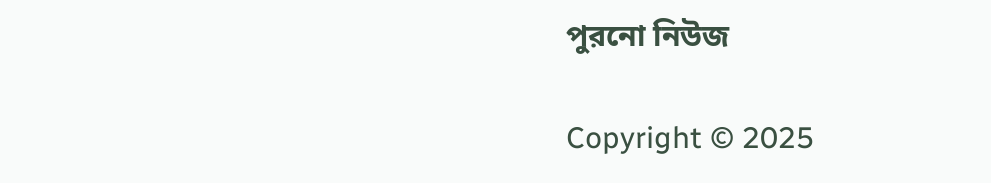পুরনো নিউজ

Copyright © 2025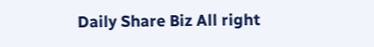Daily Share Biz All right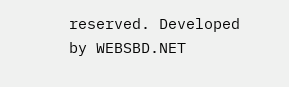reserved. Developed by WEBSBD.NET